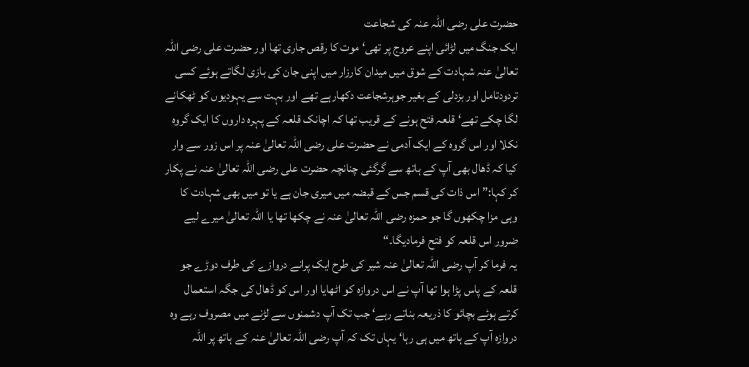حضرت علی رضی اللہ عنہ کی شجاعت
ایک جنگ میں لڑائی اپنے عروج پر تھی‘ موت کا رقص جاری تھا اور حضرت علی رضی اللہ تعالیٰ عنہ شہادت کے شوق میں میدان کارزار میں اپنی جان کی بازی لگاتے ہوئے کسی تردودتامل اور بزدلی کے بغیر جوہرشجاعت دکھارہے تھے اور بہت سے یہودیوں کو ٹھکانے لگا چکے تھے‘ قلعہ فتح ہونے کے قریب تھا کہ اچانک قلعہ کے پہرہ داروں کا ایک گروہ نکلا اور اس گروہ کے ایک آدمی نے حضرت علی رضی اللہ تعالیٰ عنہ پر اس زور سے وار کیا کہ ڈھال بھی آپ کے ہاتھ سے گرگئی چنانچہ حضرت علی رضی اللہ تعالیٰ عنہ نے پکار کر کہا:” اس ذات کی قسم جس کے قبضہ میں میری جان ہے یا تو میں بھی شہادت کا وہی مزا چکھوں گا جو حمزہ رضی اللہ تعالیٰ عنہ نے چکھا تھا یا اللہ تعالیٰ میرے لیے ضرور اس قلعہ کو فتح فرمادیگا۔“
یہ فرما کر آپ رضی اللہ تعالیٰ عنہ شیر کی طرح ایک پرانے دروازے کی طرف دوڑے جو قلعہ کے پاس پڑا ہوا تھا آپ نے اس دروازہ کو اٹھایا اور اس کو ڈھال کی جگہ استعمال کرتے ہوئے بچائو کا ذریعہ بناتے رہے‘ جب تک آپ دشمنوں سے لڑنے میں مصروف رہے وہ دروازہ آپ کے ہاتھ میں ہی رہا‘ یہاں تک کہ آپ رضی اللہ تعالیٰ عنہ کے ہاتھ پر اللہ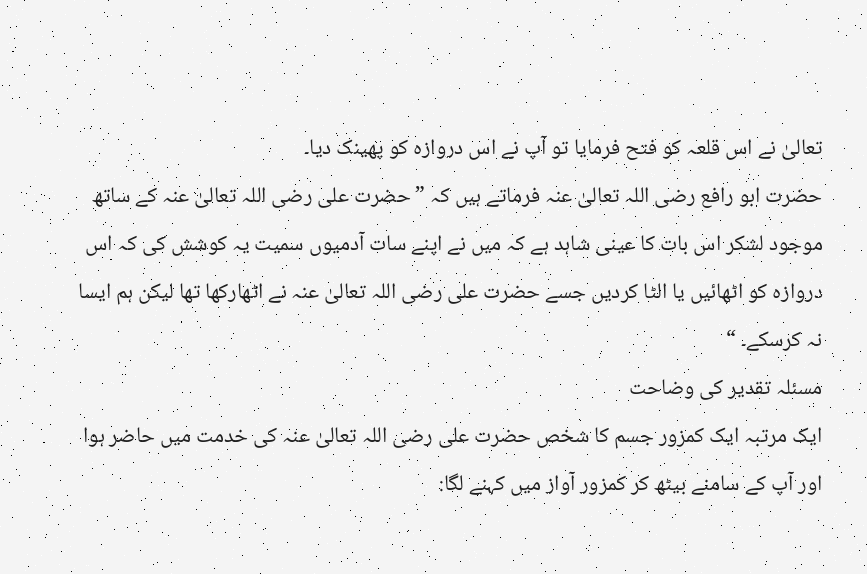تعالیٰ نے اس قلعہ کو فتح فرمایا تو آپ نے اس دروازہ کو پھینک دیا۔
حضرت ابو رافع رضی اللہ تعالیٰ عنہ فرماتے ہیں کہ ”حضرت علی رضی اللہ تعالیٰ عنہ کے ساتھ موجود لشکر اس بات کا عینی شاہد ہے کہ میں نے اپنے سات آدمیوں سمیت یہ کوشش کی کہ اس دروازہ کو اٹھائیں یا الٹا کردیں جسے حضرت علی رضی اللہ تعالیٰ عنہ نے اٹھارکھا تھا لیکن ہم ایسا نہ کرسکے۔ “
مسئلہ تقدیر کی وضاحت
ایک مرتبہ ایک کمزور جسم کا شخص حضرت علی رضی اللہ تعالیٰ عنہ کی خدمت میں حاضر ہوا اور آپ کے سامنے بیٹھ کر کمزور آواز میں کہنے لگا: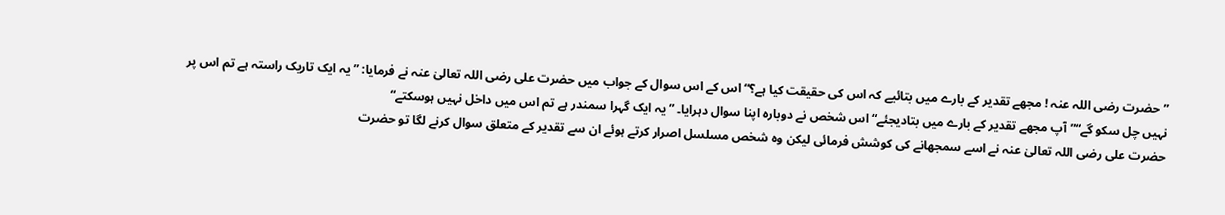”حضرت رضی اللہ عنہ ! مجھے تقدیر کے بارے میں بتائیے کہ اس کی حقیقت کیا ہے؟“ اس کے اس سوال کے جواب میں حضرت علی رضی اللہ تعالیٰ عنہ نے فرمایا: ”یہ ایک تاریک راستہ ہے تم اس پر نہیں چل سکو گے“”آپ مجھے تقدیر کے بارے میں بتادیجئے“ اس شخص نے دوبارہ اپنا سوال دہرایا۔ ”یہ ایک گہرا سمندر ہے تم اس میں داخل نہیں ہوسکتے“
حضرت علی رضی اللہ تعالیٰ عنہ نے اسے سمجھانے کی کوشش فرمائی لیکن وہ شخص مسلسل اصرار کرتے ہوئے ان سے تقدیر کے متعلق سوال کرنے لگا تو حضرت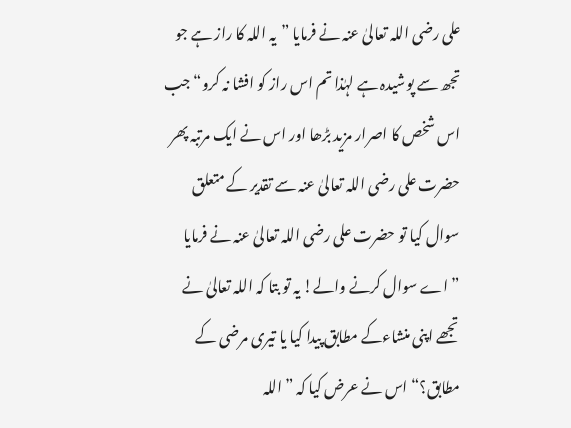علی رضی اللہ تعالیٰ عنہ نے فرمایا ”یہ اللہ کا راز ہے جو تجھ سے پوشیدہ ہے لہٰذا تم اس راز کو افشا نہ کرو“ جب اس شخص کا اصرار مزید بڑھا اور اس نے ایک مرتبہ پھر حضرت علی رضی اللہ تعالیٰ عنہ سے تقدیر کے متعلق سوال کیا تو حضرت علی رضی اللہ تعالیٰ عنہ نے فرمایا ”اے سوال کرنے والے! یہ تو بتا کہ اللہ تعالیٰ نے تجھے اپنی منشاءکے مطابق پیدا کیا یا تیری مرضی کے مطابق؟“ اس نے عرض کیا کہ ”اللہ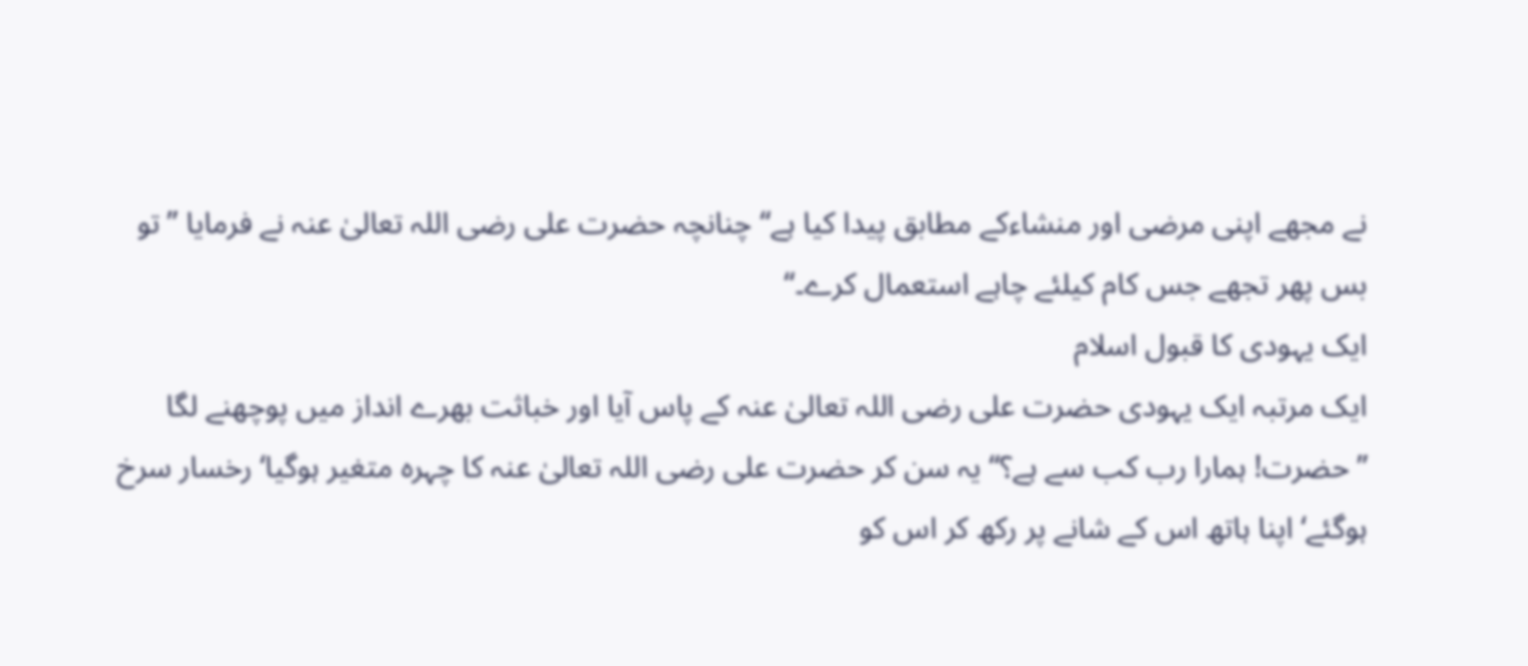نے مجھے اپنی مرضی اور منشاءکے مطابق پیدا کیا ہے“ چنانچہ حضرت علی رضی اللہ تعالیٰ عنہ نے فرمایا ”تو بس پھر تجھے جس کام کیلئے چاہے استعمال کرے۔“
ایک یہودی کا قبول اسلام
ایک مرتبہ ایک یہودی حضرت علی رضی اللہ تعالیٰ عنہ کے پاس آیا اور خباثت بھرے انداز میں پوچھنے لگا ”حضرت! ہمارا رب کب سے ہے؟“ یہ سن کر حضرت علی رضی اللہ تعالیٰ عنہ کا چہرہ متغیر ہوگیا‘ رخسار سرخ ہوگئے‘ اپنا ہاتھ اس کے شانے پر رکھ کر اس کو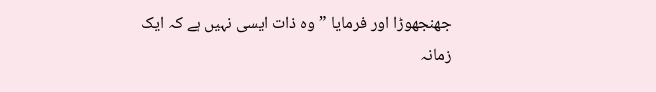جھنجھوڑا اور فرمایا ”وہ ذات ایسی نہیں ہے کہ ایک زمانہ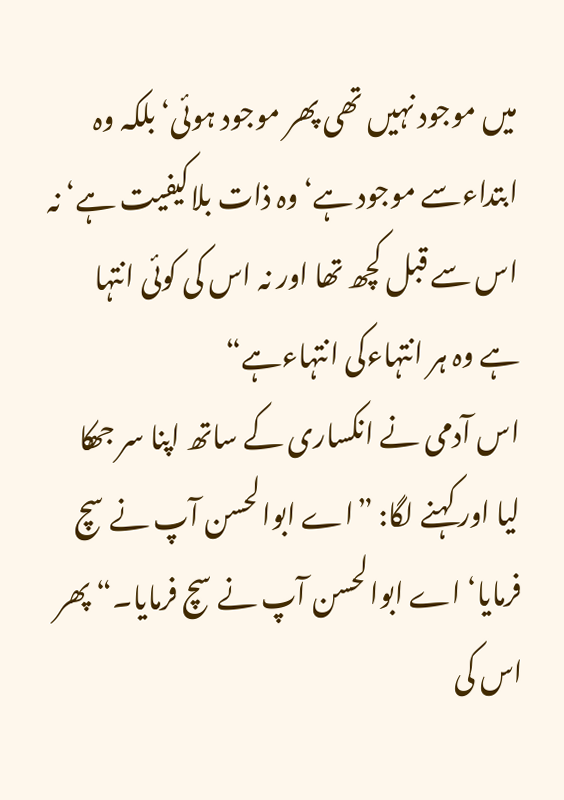میں موجود نہیں تھی پھر موجود ہوئی‘ بلکہ وہ ابتداءسے موجود ہے‘ وہ ذات بلاکیفیت ہے‘ نہ اس سے قبل کچھ تھا اور نہ اس کی کوئی انتہا ہے وہ ہر انتہاءکی انتہاءہے“
اس آدمی نے انکساری کے ساتھ اپنا سر جھکا لیا اور کہنے لگا: ”اے ابوالحسن آپ نے سچ فرمایا‘ اے ابوالحسن آپ نے سچ فرمایا۔“ پھر اس کی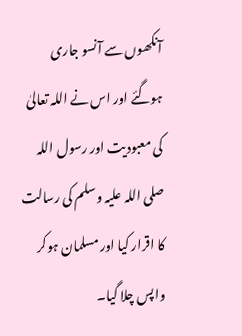آنکھوں سے آنسو جاری ہوگئے اور اس نے اللہ تعالیٰ کی معبودیت اور رسول اللہ صلی اللہ علیہ وسلم کی رسالت کا اقرار کیا اور مسلمان ہوکر واپس چلا گیا۔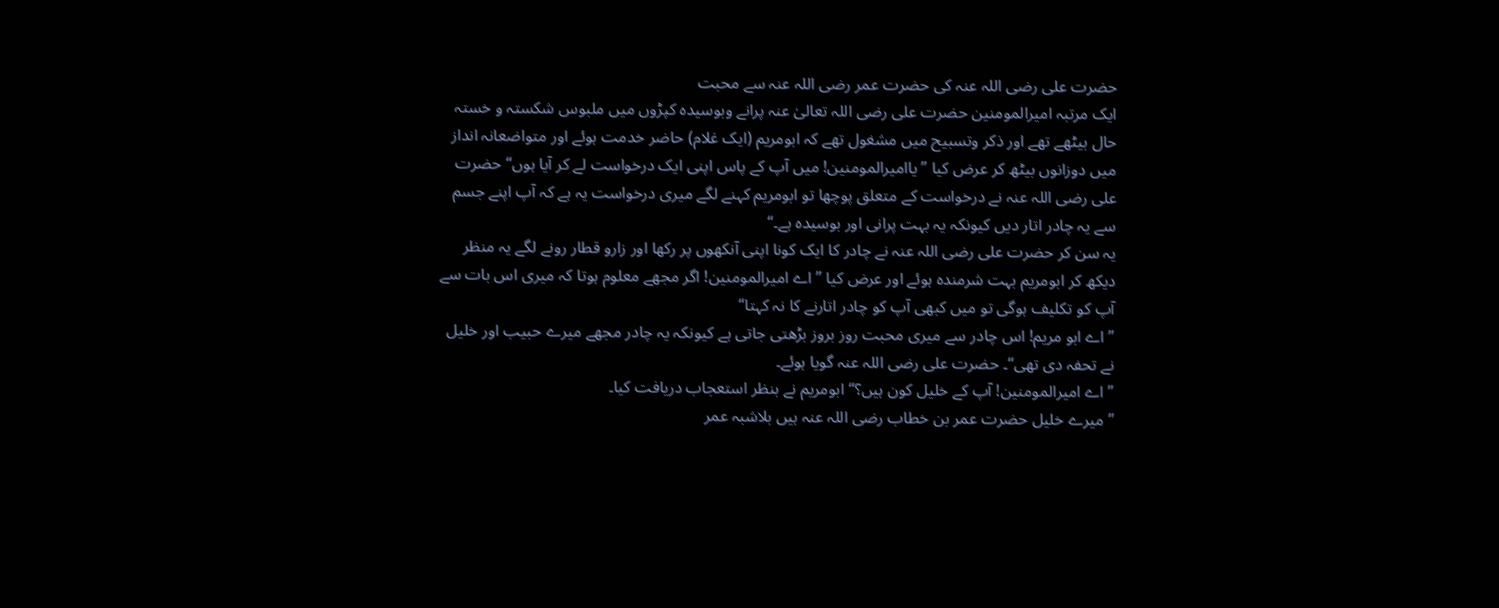حضرت علی رضی اللہ عنہ کی حضرت عمر رضی اللہ عنہ سے محبت
ایک مرتبہ امیرالمومنین حضرت علی رضی اللہ تعالیٰ عنہ پرانے وبوسیدہ کپڑوں میں ملبوس شکستہ و خستہ حال بیٹھے تھے اور ذکر وتسبیح میں مشغول تھے کہ ابومریم (ایک غلام) حاضر خدمت ہوئے اور متواضعانہ انداز میں دوزانوں بیٹھ کر عرض کیا ”یاامیرالمومنین! میں آپ کے پاس اپنی ایک درخواست لے کر آیا ہوں“ حضرت علی رضی اللہ عنہ نے درخواست کے متعلق پوچھا تو ابومریم کہنے لگے میری درخواست یہ ہے کہ آپ اپنے جسم سے یہ چادر اتار دیں کیونکہ یہ بہت پرانی اور بوسیدہ ہے۔“
یہ سن کر حضرت علی رضی اللہ عنہ نے چادر کا ایک کونا اپنی آنکھوں پر رکھا اور زارو قطار رونے لگے یہ منظر دیکھ کر ابومریم بہت شرمندہ ہوئے اور عرض کیا ”اے امیرالمومنین! اگر مجھے معلوم ہوتا کہ میری اس بات سے آپ کو تکلیف ہوگی تو میں کبھی آپ کو چادر اتارنے کا نہ کہتا“
”اے ابو مریم! اس چادر سے میری محبت روز بروز بڑھتی جاتی ہے کیونکہ یہ چادر مجھے میرے حبیب اور خلیل نے تحفہ دی تھی“۔ حضرت علی رضی اللہ عنہ گویا ہوئے۔
”اے امیرالمومنین! آپ کے خلیل کون ہیں؟“ ابومریم نے بنظر استعجاب دریافت کیا۔
”میرے خلیل حضرت عمر بن خطاب رضی اللہ عنہ ہیں بلاشبہ عمر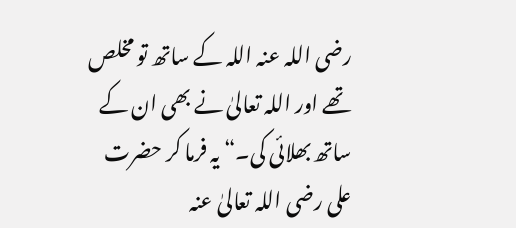رضی اللہ عنہ اللہ کے ساتھ تو مخلص تھے اور اللہ تعالیٰ نے بھی ان کے ساتھ بھلائی کی۔“ یہ فرما کر حضرت علی رضی اللہ تعالیٰ عنہ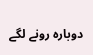دوبارہ رونے لگے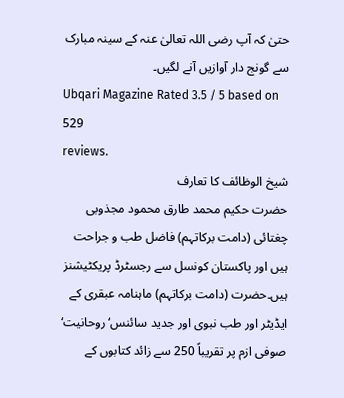حتیٰ کہ آپ رضی اللہ تعالیٰ عنہ کے سینہ مبارک سے گونج دار آوازیں آنے لگیں۔
Ubqari Magazine Rated 3.5 / 5 based on 529
reviews.
شیخ الوظائف کا تعارف
حضرت حکیم محمد طارق محمود مجذوبی چغتائی (دامت برکاتہم) فاضل طب و جراحت ہیں اور پاکستان کونسل سے رجسٹرڈ پریکٹیشنز ہیں۔حضرت (دامت برکاتہم) ماہنامہ عبقری کے ایڈیٹر اور طب نبوی اور جدید سائنس‘ روحانیت‘ صوفی ازم پر تقریباً 250 سے زائد کتابوں کے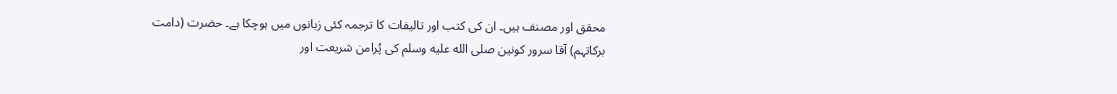محقق اور مصنف ہیں۔ ان کی کتب اور تالیفات کا ترجمہ کئی زبانوں میں ہوچکا ہے۔ حضرت (دامت برکاتہم) آقا سرور کونین صلى الله عليه وسلم کی پُرامن شریعت اور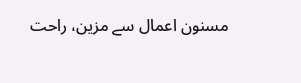مسنون اعمال سے مزین، راحت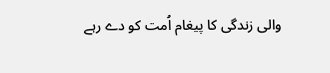والی زندگی کا پیغام اُمت کو دے رہے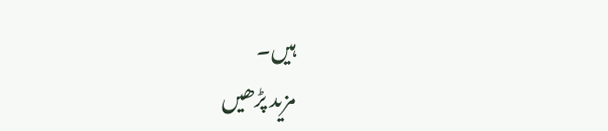ہیں۔
مزید پڑھیں